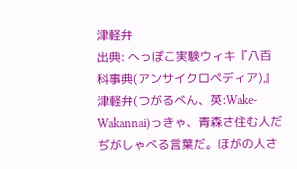津軽弁
出典: へっぽこ実験ウィキ『八百科事典(アンサイクロペディア)』
津軽弁(つがるべん、英:Wake-Wakannai)っきゃ、青森さ住む人だぢがしゃべる言葉だ。ほがの人さ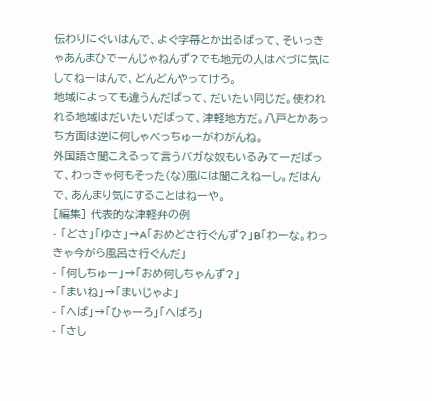伝わりにぐいはんで、よぐ字幕とか出るばって、そいっきゃあんまひでーんじゃねんず?でも地元の人はべづに気にしてねーはんで、どんどんやってけろ。
地域によっても違うんだばって、だいたい同じだ。使われれる地域はだいたいだばって、津軽地方だ。八戸とかあっち方面は逆に何しゃべっちゅーがわがんね。
外国語さ聞こえるって言うバガな奴もいるみてーだばって、わっきゃ何もそった(な)風には聞こえねーし。だはんで、あんまり気にすることはねーや。
[編集] 代表的な津軽弁の例
- 「どさ」「ゆさ」→A「おめどさ行ぐんず?」B「わーな。わっきゃ今がら風呂さ行ぐんだ」
- 「何しちゅー」→「おめ何しちゃんず?」
- 「まいね」→「まいじゃよ」
- 「へば」→「ひゃーろ」「へばろ」
- 「さし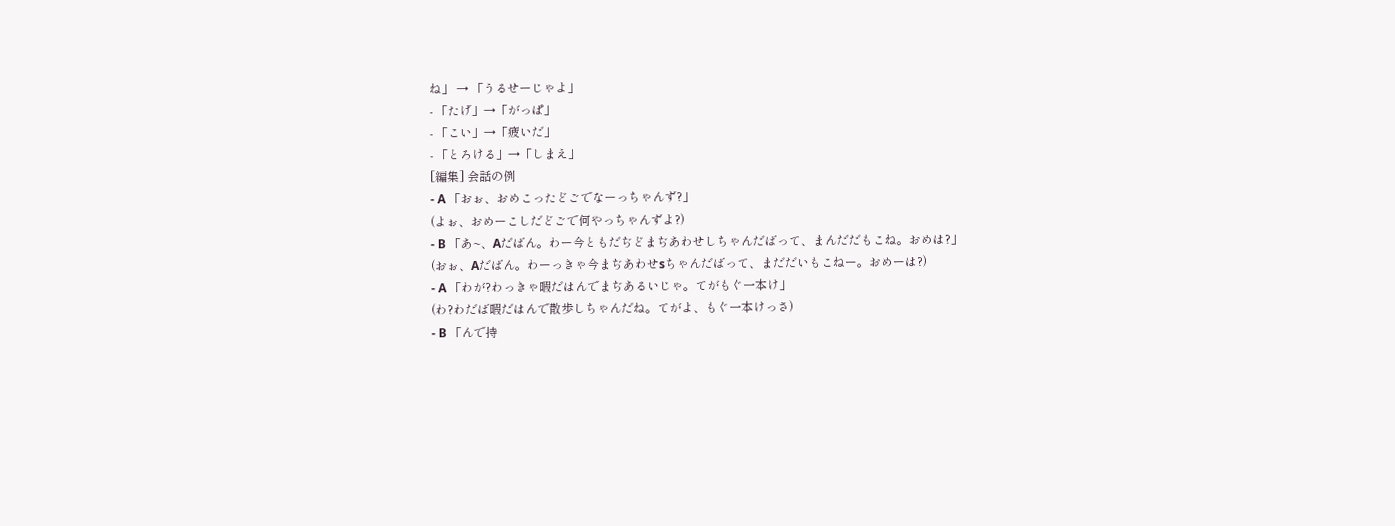ね」 → 「うるせーじゃよ」
- 「たげ」→「がっぱ」
- 「こい」→「疲いだ」
- 「とろける」→「しまえ」
[編集] 会話の例
- A 「おぉ、おめこったどごでなーっちゃんず?」
(よぉ、おめーこしだどごで何やっちゃんずよ?)
- B 「あ~、Aだばん。わー今ともだぢどまぢあわせしちゃんだばって、まんだだもこね。おめは?」
(おぉ、Aだばん。わーっきゃ今まぢあわせsちゃんだばって、まだだいもこねー。おめーは?)
- A 「わが?わっきゃ暇だはんでまぢあるいじゃ。てがもぐ一本け」
(わ?わだば暇だはんで散歩しちゃんだね。てがよ、もぐ一本けっさ)
- B 「んで持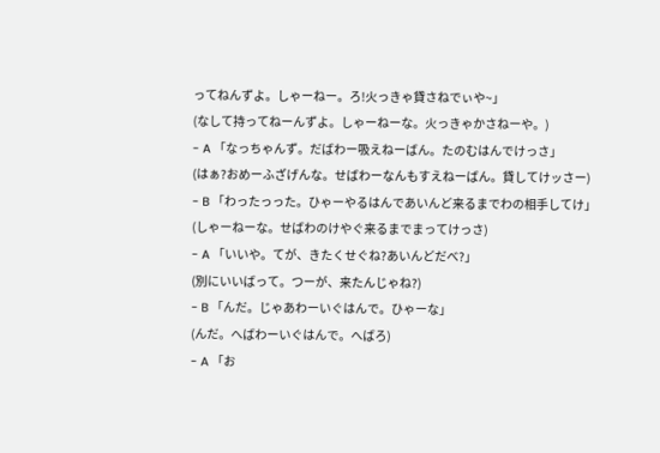ってねんずよ。しゃーねー。ろ!火っきゃ貸さねでぃや~」
(なして持ってねーんずよ。しゃーねーな。火っきゃかさねーや。)
- A 「なっちゃんず。だばわー吸えねーばん。たのむはんでけっさ」
(はぁ?おめーふざげんな。せばわーなんもすえねーばん。貸してけッさー)
- B 「わったっった。ひゃーやるはんであいんど来るまでわの相手してけ」
(しゃーねーな。せばわのけやぐ来るまでまってけっさ)
- A 「いいや。てが、きたくせぐね?あいんどだべ?」
(別にいいばって。つーが、来たんじゃね?)
- B 「んだ。じゃあわーいぐはんで。ひゃーな」
(んだ。へばわーいぐはんで。へばろ)
- A 「お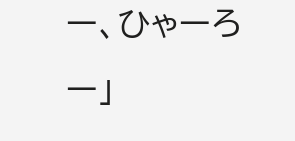ー、ひゃーろー」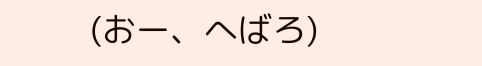(おー、へばろ)